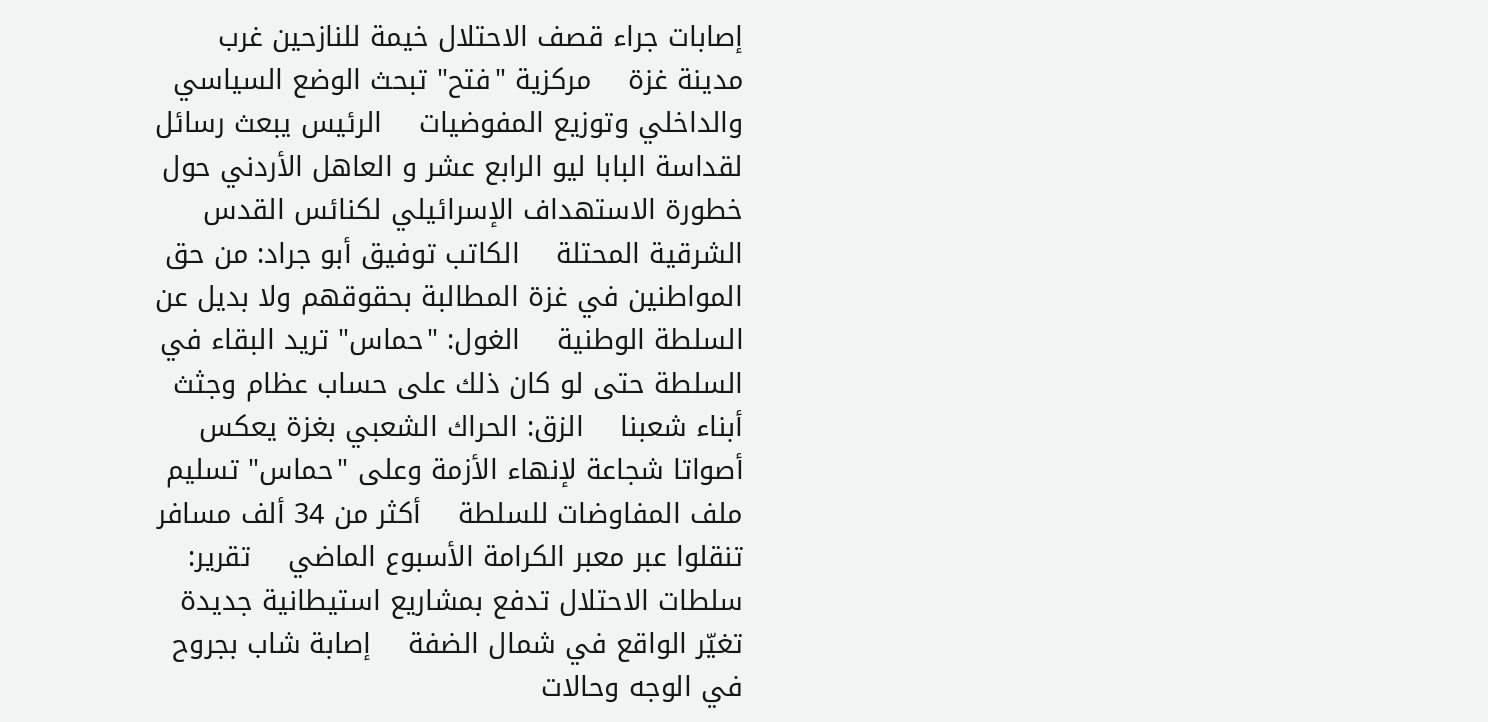إصابات جراء قصف الاحتلال خيمة للنازحين غرب مدينة غزة    مركزية "فتح" تبحث الوضع السياسي والداخلي وتوزيع المفوضيات    الرئيس يبعث رسائل لقداسة البابا ليو الرابع عشر و العاهل الأردني حول خطورة الاستهداف الإسرائيلي لكنائس القدس الشرقية المحتلة    الكاتب توفيق أبو جراد: من حق المواطنين في غزة المطالبة بحقوقهم ولا بديل عن السلطة الوطنية    الغول: "حماس" تريد البقاء في السلطة حتى لو كان ذلك على حساب عظام وجثث أبناء شعبنا    الزق: الحراك الشعبي بغزة يعكس أصواتا شجاعة لإنهاء الأزمة وعلى "حماس" تسليم ملف المفاوضات للسلطة    أكثر من 34 ألف مسافر تنقلوا عبر معبر الكرامة الأسبوع الماضي    تقرير: سلطات الاحتلال تدفع بمشاريع استيطانية جديدة تغيّر الواقع في شمال الضفة    إصابة شاب بجروح في الوجه وحالات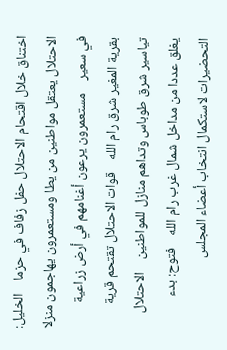اختناق خلال اقتحام الاحتلال حفل زفاف في حزما    الخليل: الاحتلال يعتقل مواطنين من يطا ومستعمرون يهاجمون منزلا في سعير    مستعمرون يرعون أغنامهم في أرض زراعية بقرية المغير شرق رام الله    قوات الاحتلال تقتحم قرية تياسير شرق طوباس وتداهم منازل للمواطنين    الاحتلال يغلق عددا من مداخل شمال غرب رام الله    فتوح: بدء التحضيرات لاستكمال انتخاب أعضاء المجلس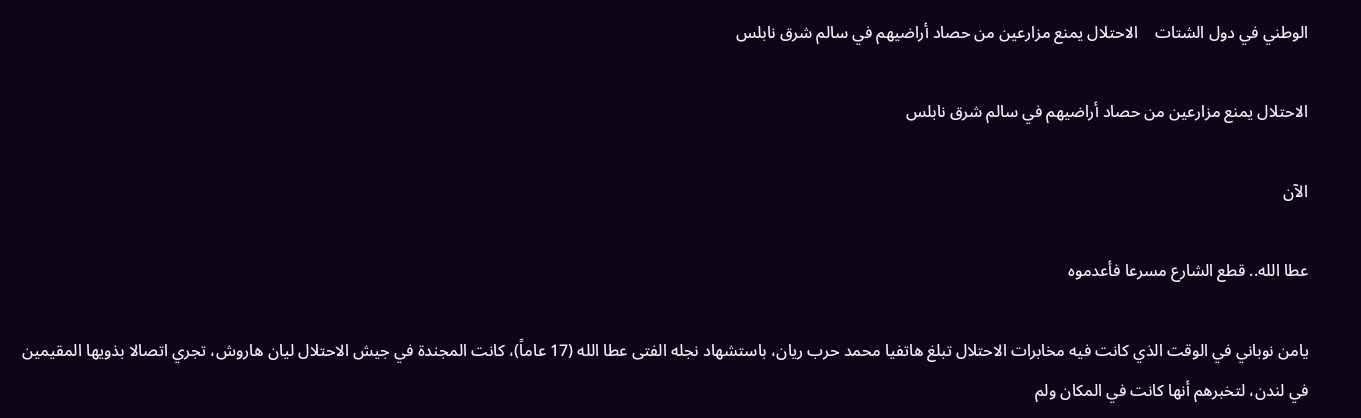الوطني في دول الشتات    الاحتلال يمنع مزارعين من حصاد أراضيهم في سالم شرق نابلس

الاحتلال يمنع مزارعين من حصاد أراضيهم في سالم شرق نابلس

الآن

عطا الله.. قطع الشارع مسرعا فأعدموه

يامن نوباني في الوقت الذي كانت فيه مخابرات الاحتلال تبلغ هاتفيا محمد حرب ريان، باستشهاد نجله الفتى عطا الله (17 عاماً)، كانت المجندة في جيش الاحتلال ليان هاروش، تجري اتصالا بذويها المقيمين في لندن، لتخبرهم أنها كانت في المكان ولم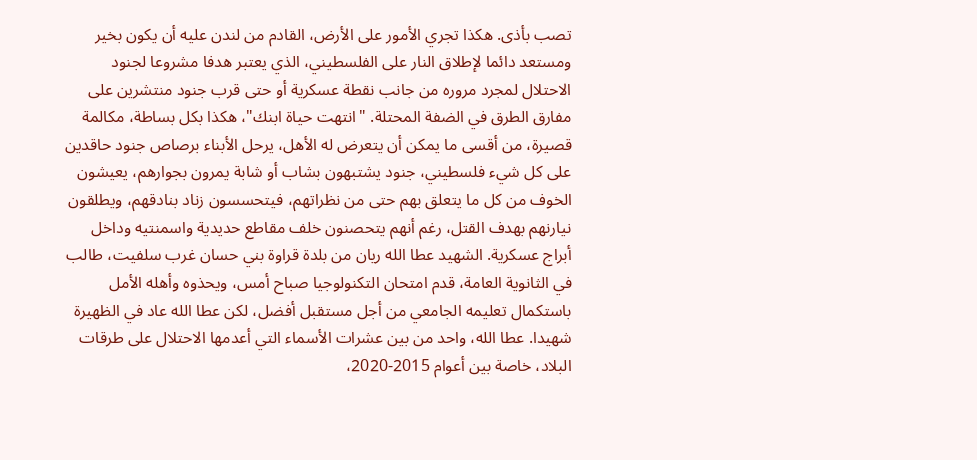تصب بأذى. هكذا تجري الأمور على الأرض، القادم من لندن عليه أن يكون بخير ومستعد دائما لإطلاق النار على الفلسطيني، الذي يعتبر هدفا مشروعا لجنود الاحتلال لمجرد مروره من جانب نقطة عسكرية أو حتى قرب جنود منتشرين على مفارق الطرق في الضفة المحتلة. "انتهت حياة ابنك"، هكذا بكل بساطة، مكالمة قصيرة، من أقسى ما يمكن أن يتعرض له الأهل، يرحل الأبناء برصاص جنود حاقدين على كل شيء فلسطيني، جنود يشتبهون بشاب أو شابة يمرون بجوارهم، يعيشون الخوف من كل ما يتعلق بهم حتى من نظراتهم، فيتحسسون زناد بنادقهم، ويطلقون نيارنهم بهدف القتل، رغم أنهم يتحصنون خلف مقاطع حديدية واسمنتيه وداخل أبراج عسكرية. الشهيد عطا الله ريان من بلدة قراوة بني حسان غرب سلفيت، طالب في الثانوية العامة، قدم امتحان التكنولوجيا صباح أمس، ويحذوه وأهله الأمل باستكمال تعليمه الجامعي من أجل مستقبل أفضل، لكن عطا الله عاد في الظهيرة شهيدا. عطا الله، واحد من بين عشرات الأسماء التي أعدمها الاحتلال على طرقات البلاد، خاصة بين أعوام 2015-2020،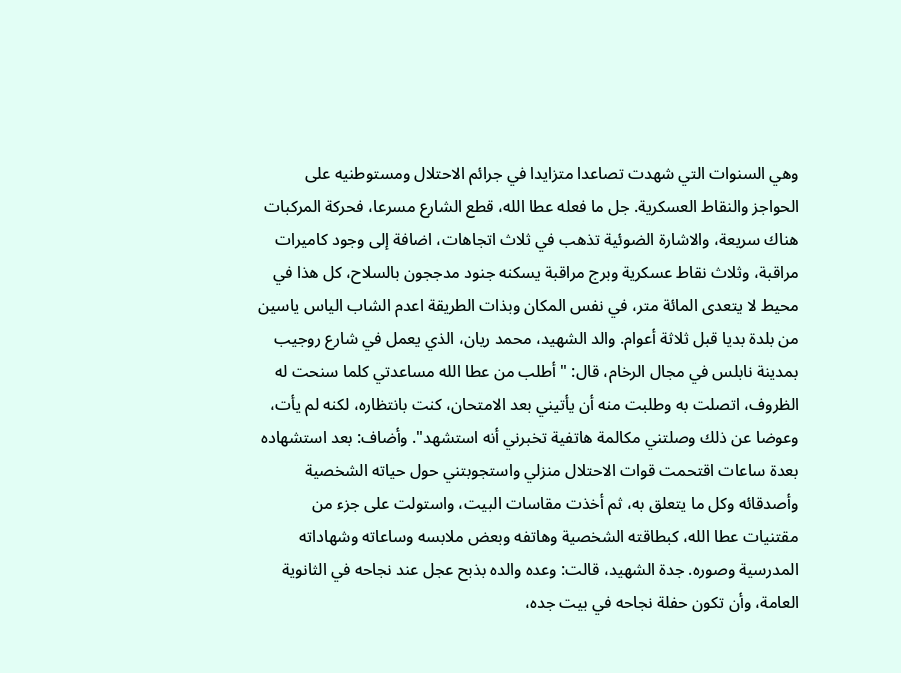وهي السنوات التي شهدت تصاعدا متزايدا في جرائم الاحتلال ومستوطنيه على الحواجز والنقاط العسكرية. جل ما فعله عطا الله، قطع الشارع مسرعا، فحركة المركبات هناك سريعة، والاشارة الضوئية تذهب في ثلاث اتجاهات، اضافة إلى وجود كاميرات مراقبة، وثلاث نقاط عسكرية وبرج مراقبة يسكنه جنود مدججون بالسلاح، كل هذا في محيط لا يتعدى المائة متر، في نفس المكان وبذات الطريقة اعدم الشاب الياس ياسين من بلدة بديا قبل ثلاثة أعوام. والد الشهيد، محمد ريان، الذي يعمل في شارع روجيب بمدينة نابلس في مجال الرخام، قال: "أطلب من عطا الله مساعدتي كلما سنحت له الظروف، اتصلت به وطلبت منه أن يأتيني بعد الامتحان، كنت بانتظاره، لكنه لم يأت، وعوضا عن ذلك وصلتني مكالمة هاتفية تخبرني أنه استشهد". وأضاف: بعد استشهاده بعدة ساعات اقتحمت قوات الاحتلال منزلي واستجوبتني حول حياته الشخصية وأصدقائه وكل ما يتعلق به، ثم أخذت مقاسات البيت، واستولت على جزء من مقتنيات عطا الله، كبطاقته الشخصية وهاتفه وبعض ملابسه وساعاته وشهاداته المدرسية وصوره. جدة الشهيد، قالت: وعده والده بذبح عجل عند نجاحه في الثانوية العامة، وأن تكون حفلة نجاحه في بيت جده،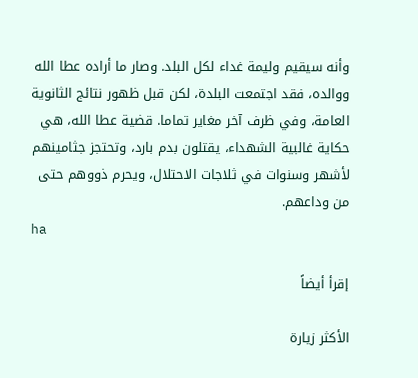وأنه سيقيم وليمة غداء لكل البلد. وصار ما أراده عطا الله ووالده، فقد اجتمعت البلدة، لكن قبل ظهور نتائج الثانوية العامة، وفي ظرف آخر مغاير تماما. قضية عطا الله، هي حكاية غالبية الشهداء، يقتلون بدم بارد، وتحتجز جثامينهم لأشهر وسنوات في ثلاجات الاحتلال، ويحرم ذووهم حتى من وداعهم.
ha

إقرأ أيضاً

الأكثر زيارة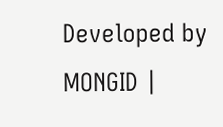Developed by MONGID |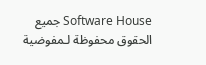Software House جميع الحقوق محفوظة لـمفوضية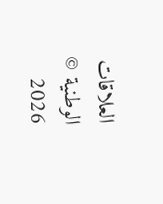العلاقات الوطنية © 2026